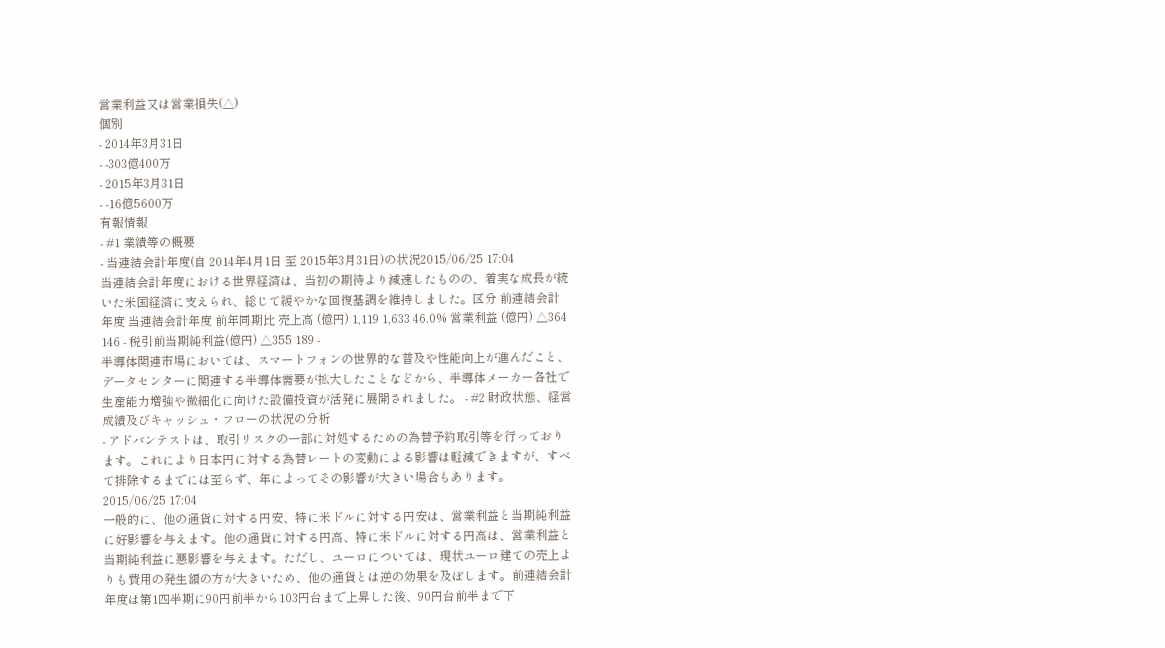営業利益又は営業損失(△)
個別
- 2014年3月31日
- -303億400万
- 2015年3月31日
- -16億5600万
有報情報
- #1 業績等の概要
- 当連結会計年度(自 2014年4月1日 至 2015年3月31日)の状況2015/06/25 17:04
当連結会計年度における世界経済は、当初の期待より減速したものの、着実な成長が続いた米国経済に支えられ、総じて緩やかな回復基調を維持しました。区分 前連結会計年度 当連結会計年度 前年同期比 売上高 (億円) 1,119 1,633 46.0% 営業利益 (億円) △364 146 - 税引前当期純利益(億円) △355 189 -
半導体関連市場においては、スマートフォンの世界的な普及や性能向上が進んだこと、データセンターに関連する半導体需要が拡大したことなどから、半導体メーカー各社で生産能力増強や微細化に向けた設備投資が活発に展開されました。 - #2 財政状態、経営成績及びキャッシュ・フローの状況の分析
- アドバンテストは、取引リスクの一部に対処するための為替予約取引等を行っております。これにより日本円に対する為替レートの変動による影響は軽減できますが、すべて排除するまでには至らず、年によってその影響が大きい場合もあります。2015/06/25 17:04
一般的に、他の通貨に対する円安、特に米ドルに対する円安は、営業利益と当期純利益に好影響を与えます。他の通貨に対する円高、特に米ドルに対する円高は、営業利益と当期純利益に悪影響を与えます。ただし、ユーロについては、現状ユーロ建ての売上よりも費用の発生額の方が大きいため、他の通貨とは逆の効果を及ぼします。前連結会計年度は第1四半期に90円前半から103円台まで上昇した後、90円台前半まで下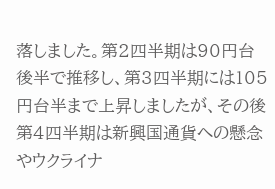落しました。第2四半期は90円台後半で推移し、第3四半期には105円台半まで上昇しましたが、その後第4四半期は新興国通貨への懸念やウクライナ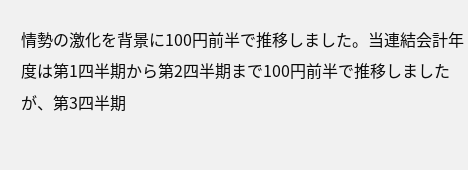情勢の激化を背景に100円前半で推移しました。当連結会計年度は第1四半期から第2四半期まで100円前半で推移しましたが、第3四半期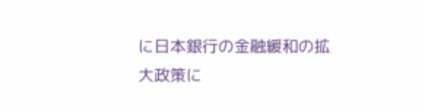に日本銀行の金融緩和の拡大政策に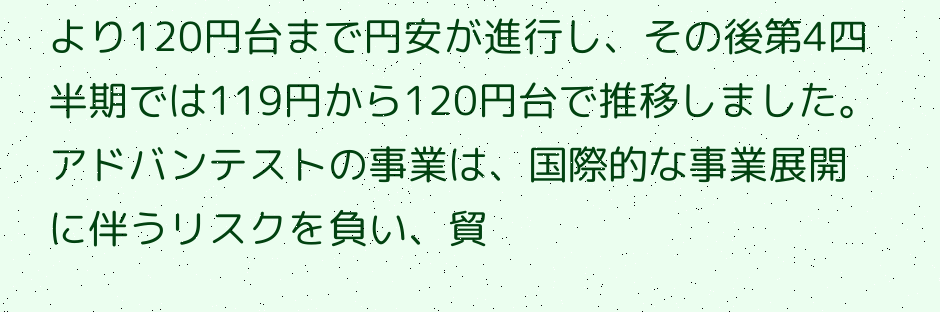より120円台まで円安が進行し、その後第4四半期では119円から120円台で推移しました。
アドバンテストの事業は、国際的な事業展開に伴うリスクを負い、貿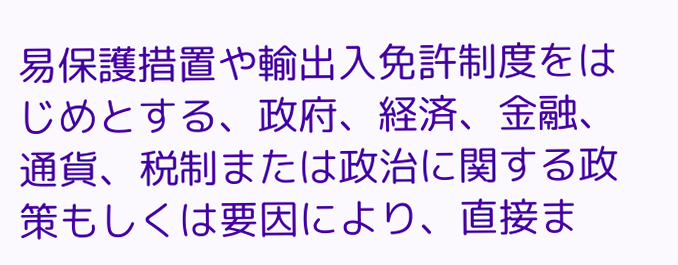易保護措置や輸出入免許制度をはじめとする、政府、経済、金融、通貨、税制または政治に関する政策もしくは要因により、直接ま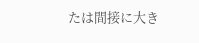たは間接に大き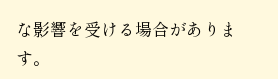な影響を受ける場合があります。